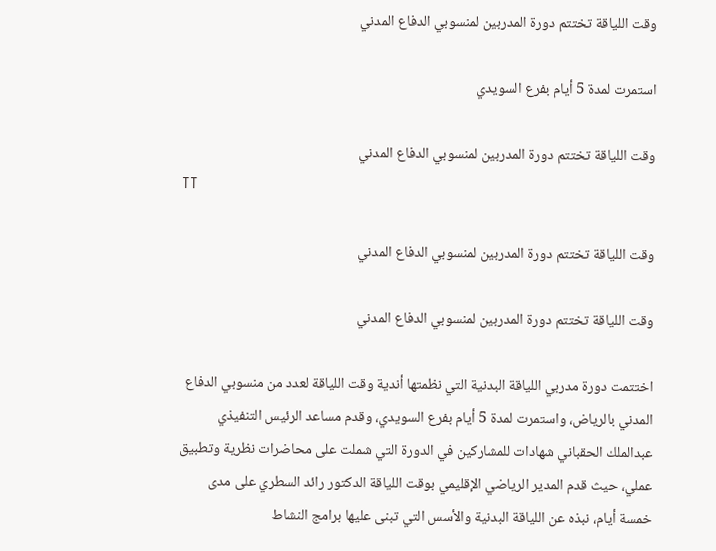وقت اللياقة تختتم دورة المدربين لمنسوبي الدفاع المدني

استمرت لمدة 5 أيام بفرع السويدي

وقت اللياقة تختتم دورة المدربين لمنسوبي الدفاع المدني
TT

وقت اللياقة تختتم دورة المدربين لمنسوبي الدفاع المدني

وقت اللياقة تختتم دورة المدربين لمنسوبي الدفاع المدني

اختتمت دورة مدربي اللياقة البدنية التي نظمتها أندية وقت اللياقة لعدد من منسوبي الدفاع المدني بالرياض، واستمرت لمدة 5 أيام بفرع السويدي، وقدم مساعد الرئيس التنفيذي عبدالملك الحقباني شهادات للمشاركين في الدورة التي شملت على محاضرات نظرية وتطبيق عملي، حيث قدم المدير الرياضي الإقليمي بوقت اللياقة الدكتور رائد السطري على مدى خمسة أيام، نبذه عن اللياقة البدنية والأسس التي تبنى عليها برامج النشاط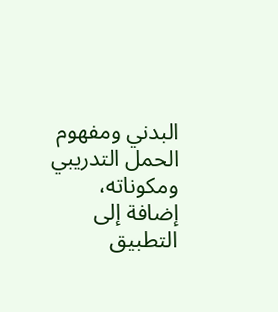البدني ومفهوم الحمل التدريبي ومكوناته، إضافة إلى التطبيق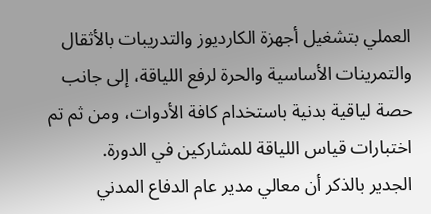العملي بتشغيل أجهزة الكارديوز والتدريبات بالأثقال والتمرينات الأساسية والحرة لرفع اللياقة، إلى جانب حصة لياقية بدنية باستخدام كافة الأدوات، ومن ثم تم اختبارات قياس اللياقة للمشاركين في الدورة.
الجدير بالذكر أن معالي مدير عام الدفاع المدني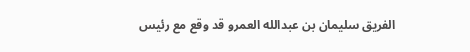الفريق سليمان بن عبدالله العمرو قد وقع مع رئيس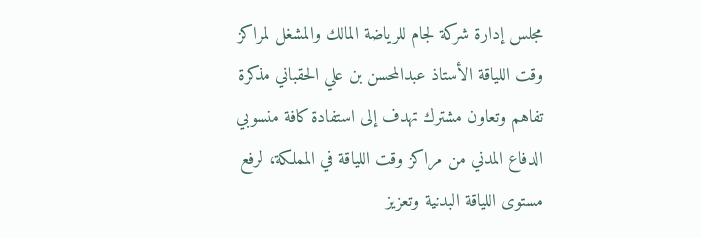مجلس إدارة شركة لجام للرياضة المالك والمشغل لمراكز وقت اللياقة الأستاذ عبدالمحسن بن علي الحقباني مذكرة تفاهم وتعاون مشترك تهدف إلى استفادة كافة منسوبي الدفاع المدني من مراكز وقت اللياقة في المملكة، لرفع مستوى اللياقة البدنية وتعزيز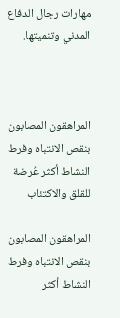مهارات رجال الدفاع المدني وتنميتها.



المراهقون المصابون بنقص الانتباه وفرط النشاط أكثر عُرضة للقلق والاكتئاب

المراهقون المصابون بنقص الانتباه وفرط النشاط أكثر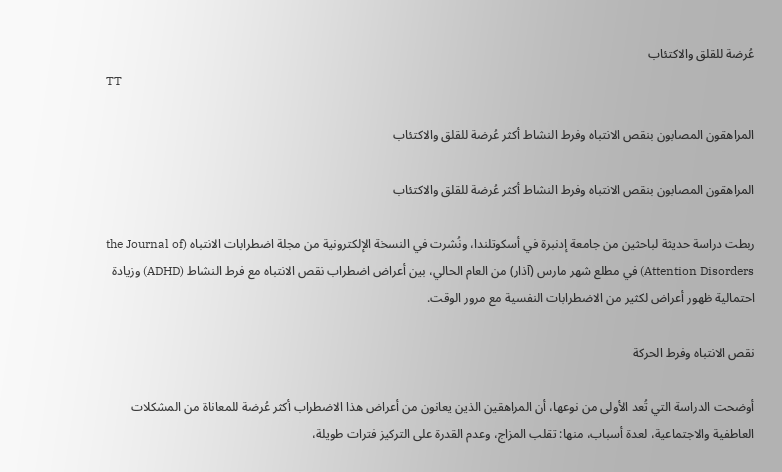عُرضة للقلق والاكتئاب
TT

المراهقون المصابون بنقص الانتباه وفرط النشاط أكثر عُرضة للقلق والاكتئاب

المراهقون المصابون بنقص الانتباه وفرط النشاط أكثر عُرضة للقلق والاكتئاب

ربطت دراسة حديثة لباحثين من جامعة إدنبرة في أسكوتلندا، ونُشرت في النسخة الإلكترونية من مجلة اضطرابات الانتباه (the Journal of Attention Disorders) في مطلع شهر مارس (آذار) من العام الحالي، بين أعراض اضطراب نقص الانتباه مع فرط النشاط (ADHD) وزيادة احتمالية ظهور أعراض لكثير من الاضطرابات النفسية مع مرور الوقت.

نقص الانتباه وفرط الحركة

أوضحت الدراسة التي تُعد الأولى من نوعها، أن المراهقين الذين يعانون من أعراض هذا الاضطراب أكثر عُرضة للمعاناة من المشكلات العاطفية والاجتماعية، لعدة أسباب، منها: تقلب المزاج، وعدم القدرة على التركيز فترات طويلة،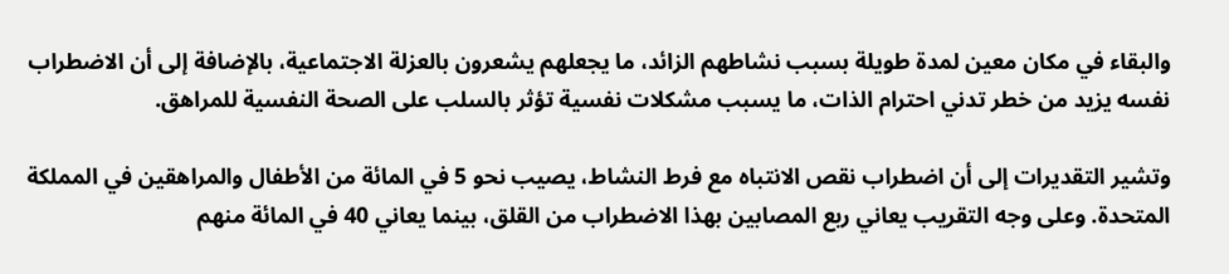والبقاء في مكان معين لمدة طويلة بسبب نشاطهم الزائد، ما يجعلهم يشعرون بالعزلة الاجتماعية، بالإضافة إلى أن الاضطراب نفسه يزيد من خطر تدني احترام الذات، ما يسبب مشكلات نفسية تؤثر بالسلب على الصحة النفسية للمراهق.

وتشير التقديرات إلى أن اضطراب نقص الانتباه مع فرط النشاط، يصيب نحو 5 في المائة من الأطفال والمراهقين في المملكة المتحدة. وعلى وجه التقريب يعاني ربع المصابين بهذا الاضطراب من القلق، بينما يعاني 40 في المائة منهم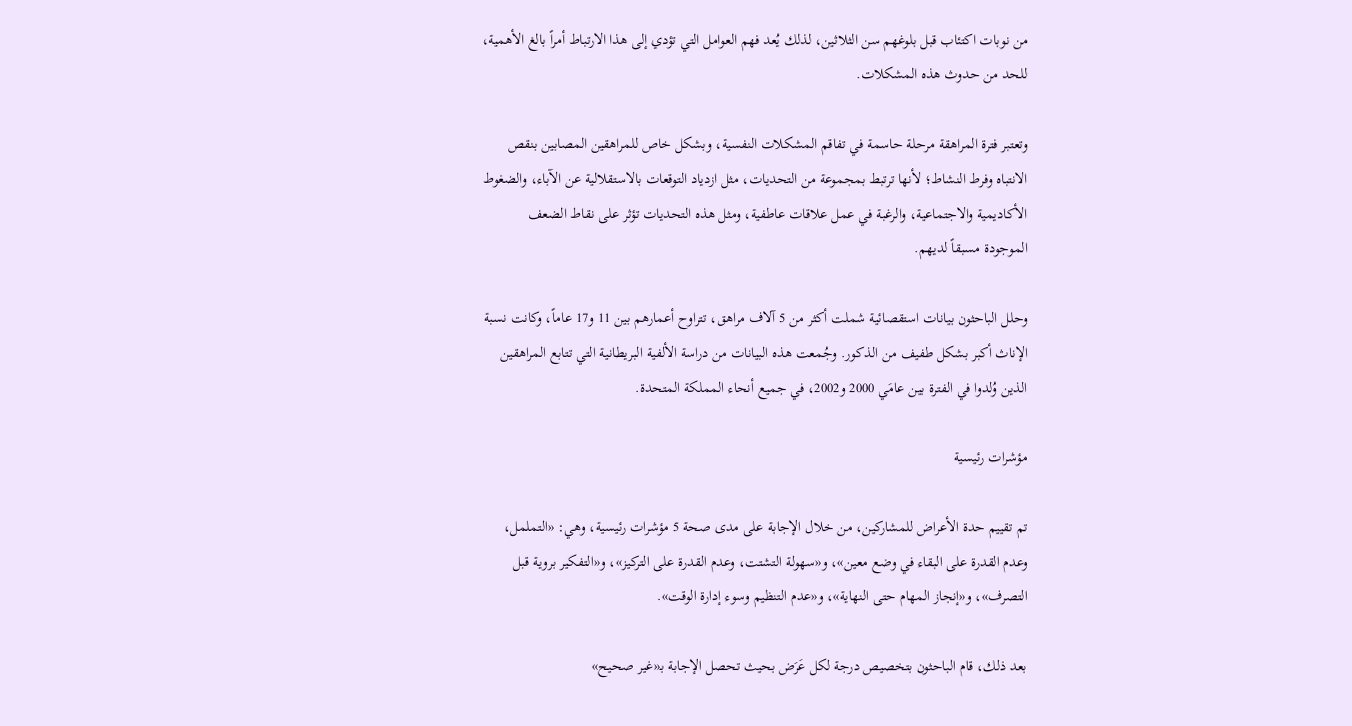من نوبات اكتئاب قبل بلوغهم سن الثلاثين، لذلك يُعد فهم العوامل التي تؤدي إلى هذا الارتباط أمراً بالغ الأهمية، للحد من حدوث هذه المشكلات.

وتعتبر فترة المراهقة مرحلة حاسمة في تفاقم المشكلات النفسية، وبشكل خاص للمراهقين المصابين بنقص الانتباه وفرط النشاط؛ لأنها ترتبط بمجموعة من التحديات، مثل ازدياد التوقعات بالاستقلالية عن الآباء، والضغوط الأكاديمية والاجتماعية، والرغبة في عمل علاقات عاطفية، ومثل هذه التحديات تؤثر على نقاط الضعف الموجودة مسبقاً لديهم.

وحلل الباحثون بيانات استقصائية شملت أكثر من 5 آلاف مراهق، تتراوح أعمارهم بين 11 و17 عاماً، وكانت نسبة الإناث أكبر بشكل طفيف من الذكور. وجُمعت هذه البيانات من دراسة الألفية البريطانية التي تتابع المراهقين الذين وُلدوا في الفترة بين عامَي 2000 و2002، في جميع أنحاء المملكة المتحدة.

مؤشرات رئيسية

تم تقييم حدة الأعراض للمشاركين، من خلال الإجابة على مدى صحة 5 مؤشرات رئيسية، وهي: «التململ، وعدم القدرة على البقاء في وضع معين»، و«سهولة التشتت، وعدم القدرة على التركيز»، و«التفكير بروية قبل التصرف»، و«إنجاز المهام حتى النهاية»، و«عدم التنظيم وسوء إدارة الوقت».

بعد ذلك، قام الباحثون بتخصيص درجة لكل عَرَض بحيث تحصل الإجابة بـ«غير صحيح»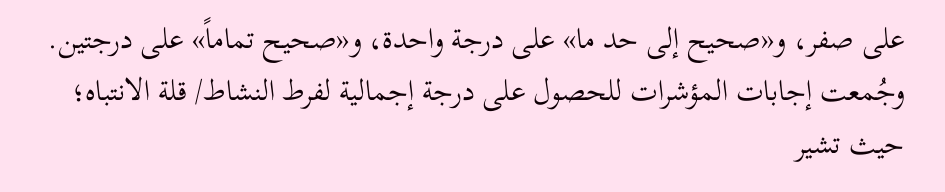على صفر، و«صحيح إلى حد ما» على درجة واحدة، و«صحيح تماماً» على درجتين. وجُمعت إجابات المؤشرات للحصول على درجة إجمالية لفرط النشاط/ قلة الانتباه؛ حيث تشير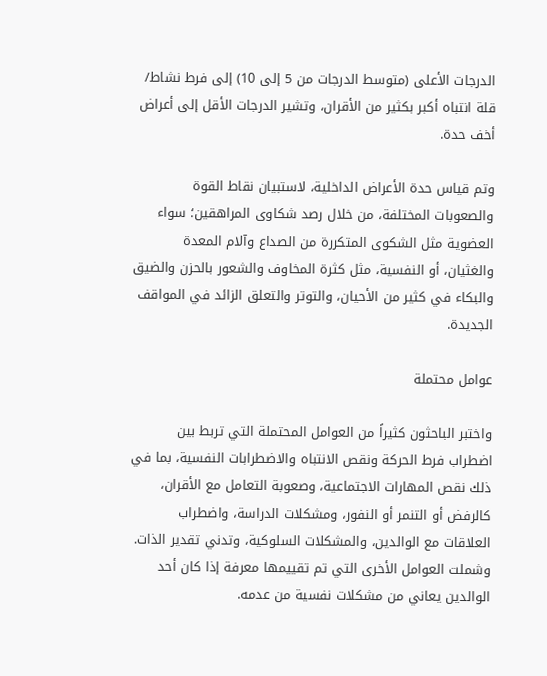الدرجات الأعلى (متوسط الدرجات من 5 إلى 10) إلى فرط نشاط/ قلة انتباه أكبر بكثير من الأقران، وتشير الدرجات الأقل إلى أعراض أخف حدة.

وتم قياس حدة الأعراض الداخلية، لاستبيان نقاط القوة والصعوبات المختلفة، من خلال رصد شكاوى المراهقين؛ سواء العضوية مثل الشكوى المتكررة من الصداع وآلام المعدة والغثيان، أو النفسية، مثل كثرة المخاوف والشعور بالحزن والضيق والبكاء في كثير من الأحيان، والتوتر والتعلق الزائد في المواقف الجديدة.

عوامل محتملة

واختبر الباحثون كثيراً من العوامل المحتملة التي تربط بين اضطراب فرط الحركة ونقص الانتباه والاضطرابات النفسية، بما في ذلك نقص المهارات الاجتماعية، وصعوبة التعامل مع الأقران، كالرفض أو التنمر أو النفور، ومشكلات الدراسة، واضطراب العلاقات مع الوالدين، والمشكلات السلوكية، وتدني تقدير الذات. وشملت العوامل الأخرى التي تم تقييمها معرفة إذا كان أحد الوالدين يعاني من مشكلات نفسية من عدمه.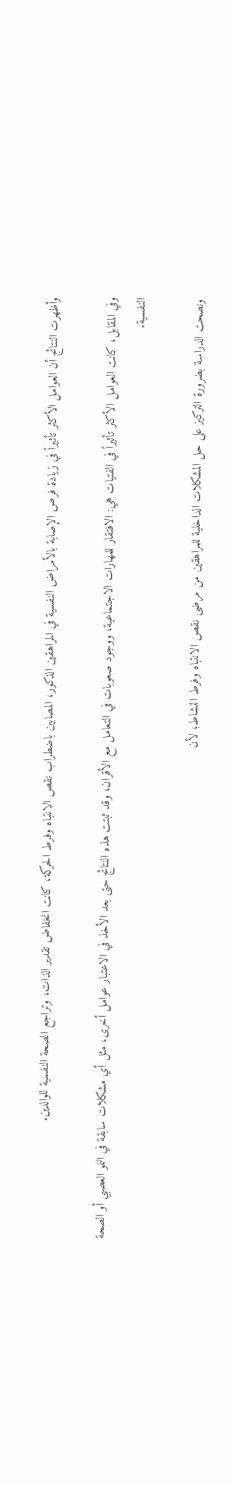وأظهرت النتائج أن العوامل الأكثر تأثيراً في زيادة فرص الإصابة بالأمراض النفسية في المراهقين الذكور، المصابين باضطراب نقص الانتباه وفرط الحركة، كانت انخفاض تقدير الذات، وتراجع الصحة النفسية للوالدين.

وفي المقابل، كانت العوامل الأكثر تأثيراً في الفتيات هي: الافتقار للمهارات الاجتماعية، ووجود صعوبات في التعامل مع الأقران، وقد ثبتت هذه النتائج حتى بعد الأخذ في الاعتبار عوامل أخرى، مثل أي مشكلات سابقة في النمو العصبي أو الصحة النفسية.

ونصحت الدراسة بضرورة التركيز على حل المشكلات الداخلية للمراهقين من مرضى نقص الانتباه وفرط النشاط؛ لأن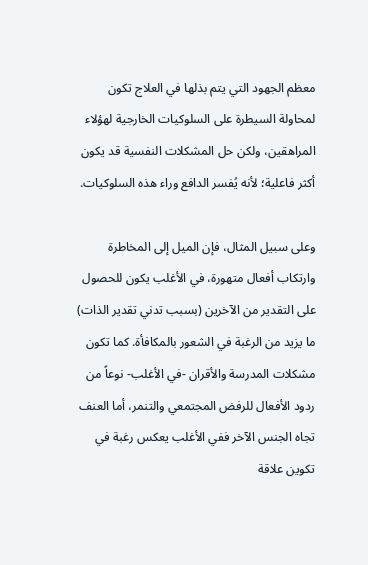معظم الجهود التي يتم بذلها في العلاج تكون لمحاولة السيطرة على السلوكيات الخارجية لهؤلاء المراهقين، ولكن حل المشكلات النفسية قد يكون أكثر فاعلية؛ لأنه يُفسر الدافع وراء هذه السلوكيات.

وعلى سبيل المثال، فإن الميل إلى المخاطرة وارتكاب أفعال متهورة، في الأغلب يكون للحصول على التقدير من الآخرين (بسبب تدني تقدير الذات) ما يزيد من الرغبة في الشعور بالمكافأة. كما تكون مشكلات المدرسة والأقران -في الأغلب- نوعاً من ردود الأفعال للرفض المجتمعي والتنمر، أما العنف تجاه الجنس الآخر ففي الأغلب يعكس رغبة في تكوين علاقة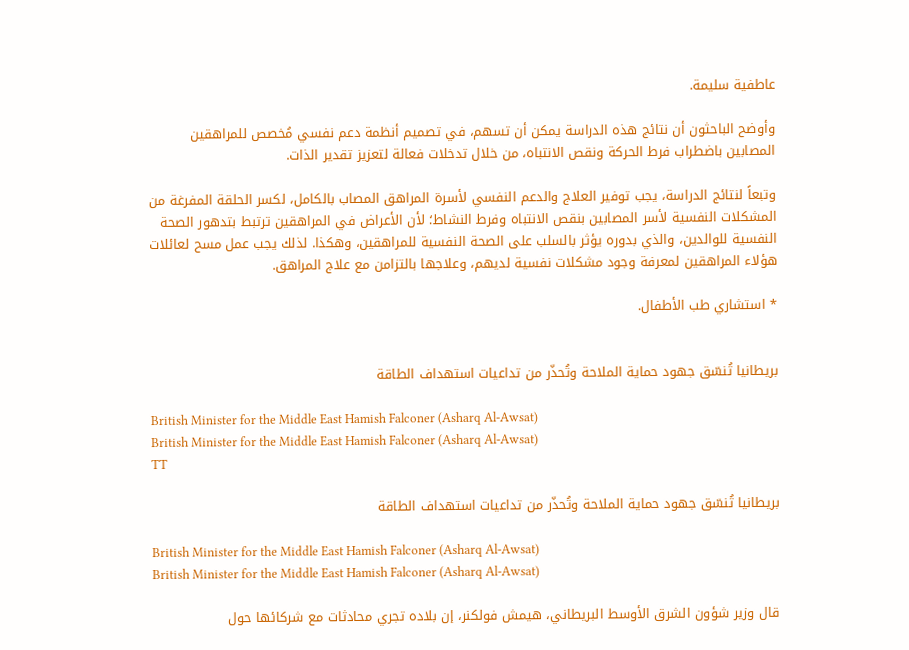عاطفية سليمة.

وأوضح الباحثون أن نتائج هذه الدراسة يمكن أن تسهم، في تصميم أنظمة دعم نفسي مُخصص للمراهقين المصابين باضطراب فرط الحركة ونقص الانتباه، من خلال تدخلات فعالة لتعزيز تقدير الذات.

وتبعاً لنتائج الدراسة، يجب توفير العلاج والدعم النفسي لأسرة المراهق المصاب بالكامل، لكسر الحلقة المفرغة من المشكلات النفسية لأسر المصابين بنقص الانتباه وفرط النشاط؛ لأن الأعراض في المراهقين ترتبط بتدهور الصحة النفسية للوالدين، والذي بدوره يؤثر بالسلب على الصحة النفسية للمراهقين، وهكذا. لذلك يجب عمل مسح لعائلات هؤلاء المراهقين لمعرفة وجود مشكلات نفسية لديهم، وعلاجها بالتزامن مع علاج المراهق.

* استشاري طب الأطفال.


بريطانيا تُنسّق جهود حماية الملاحة وتُحذّر من تداعيات استهداف الطاقة

British Minister for the Middle East Hamish Falconer (Asharq Al-Awsat)
British Minister for the Middle East Hamish Falconer (Asharq Al-Awsat)
TT

بريطانيا تُنسّق جهود حماية الملاحة وتُحذّر من تداعيات استهداف الطاقة

British Minister for the Middle East Hamish Falconer (Asharq Al-Awsat)
British Minister for the Middle East Hamish Falconer (Asharq Al-Awsat)

قال وزير شؤون الشرق الأوسط البريطاني، هيمش فولكنر، إن بلاده تجري محادثات مع شركائها حول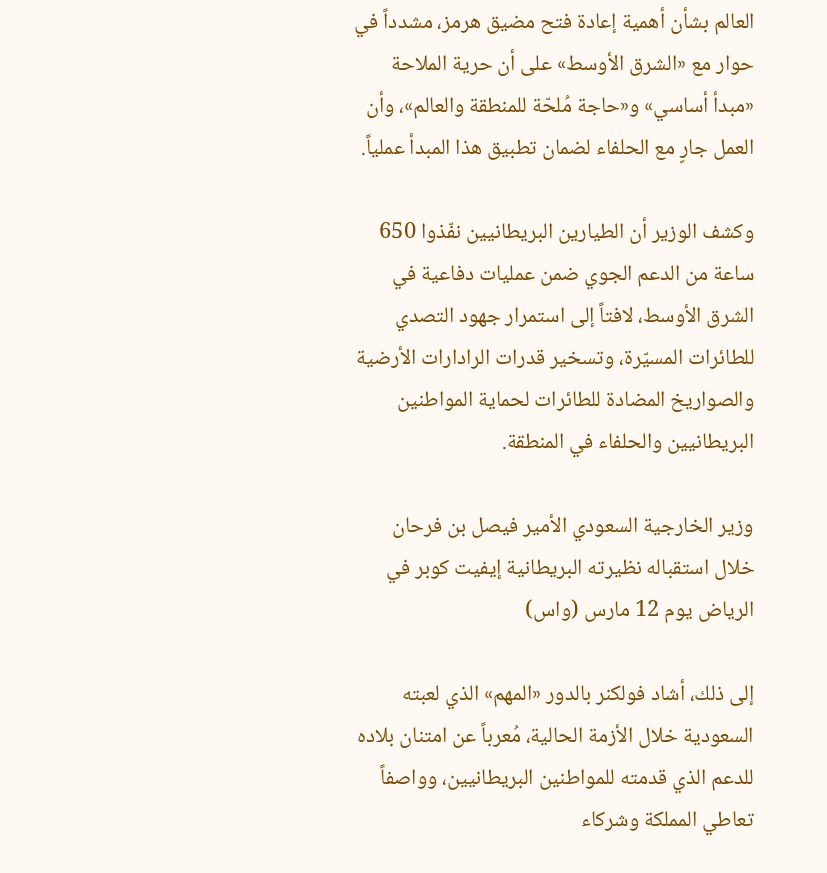العالم بشأن أهمية إعادة فتح مضيق هرمز، مشدداً في حوار مع «الشرق الأوسط» على أن حرية الملاحة «مبدأ أساسي» و«حاجة مُلحّة للمنطقة والعالم»، وأن العمل جارٍ مع الحلفاء لضمان تطبيق هذا المبدأ عملياً.

وكشف الوزير أن الطيارين البريطانيين نفّذوا 650 ساعة من الدعم الجوي ضمن عمليات دفاعية في الشرق الأوسط، لافتاً إلى استمرار جهود التصدي للطائرات المسيّرة، وتسخير قدرات الرادارات الأرضية والصواريخ المضادة للطائرات لحماية المواطنين البريطانيين والحلفاء في المنطقة.

وزير الخارجية السعودي الأمير فيصل بن فرحان خلال استقباله نظيرته البريطانية إيفيت كوبر في الرياض يوم 12 مارس (واس)

إلى ذلك، أشاد فولكنر بالدور «المهم» الذي لعبته السعودية خلال الأزمة الحالية، مُعرباً عن امتنان بلاده للدعم الذي قدمته للمواطنين البريطانيين، وواصفاً تعاطي المملكة وشركاء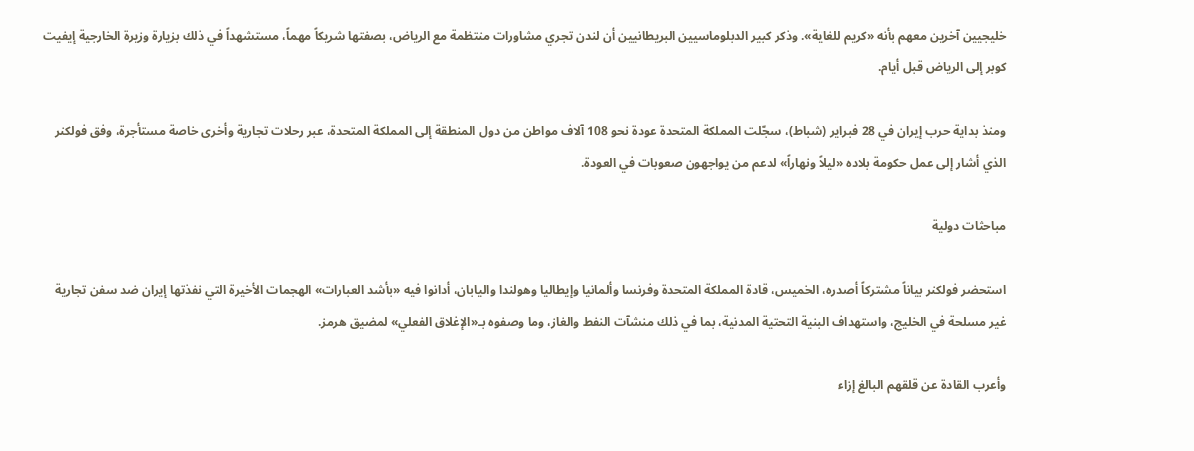خليجيين آخرين معهم بأنه «كريم للغاية». وذكر كبير الدبلوماسيين البريطانيين أن لندن تجري مشاورات منتظمة مع الرياض، بصفتها شريكاً مهماً، مستشهداً في ذلك بزيارة وزيرة الخارجية إيفيت كوبر إلى الرياض قبل أيام.

ومنذ بداية حرب إيران في 28 فبراير (شباط)، سجّلت المملكة المتحدة عودة نحو 108 آلاف مواطن من دول المنطقة إلى المملكة المتحدة، عبر رحلات تجارية وأخرى خاصة مستأجرة، وفق فولكنر الذي أشار إلى عمل حكومة بلاده «ليلاً ونهاراً» لدعم من يواجهون صعوبات في العودة.

مباحثات دولية

استحضر فولكنر بياناً مشتركاً أصدره، الخميس، قادة المملكة المتحدة وفرنسا وألمانيا وإيطاليا وهولندا واليابان، أدانوا فيه «بأشد العبارات» الهجمات الأخيرة التي نفذتها إيران ضد سفن تجارية غير مسلحة في الخليج، واستهداف البنية التحتية المدنية، بما في ذلك منشآت النفط والغاز، وما وصفوه بـ«الإغلاق الفعلي» لمضيق هرمز.

وأعرب القادة عن قلقهم البالغ إزاء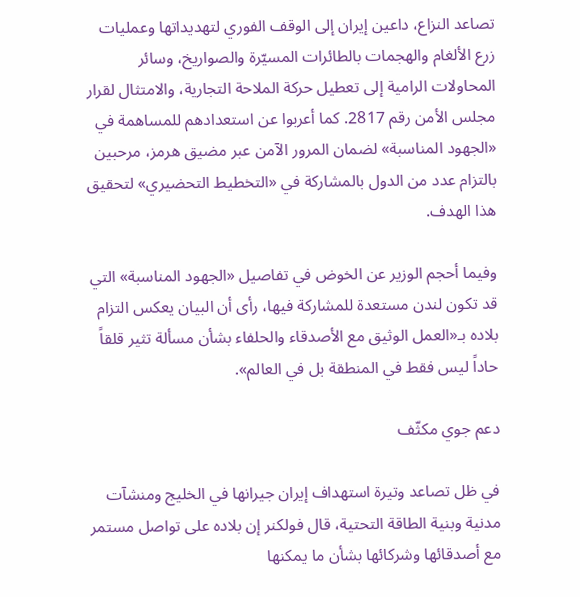تصاعد النزاع، داعين إيران إلى الوقف الفوري لتهديداتها وعمليات زرع الألغام والهجمات بالطائرات المسيّرة والصواريخ، وسائر المحاولات الرامية إلى تعطيل حركة الملاحة التجارية، والامتثال لقرار مجلس الأمن رقم 2817. كما أعربوا عن استعدادهم للمساهمة في «الجهود المناسبة» لضمان المرور الآمن عبر مضيق هرمز، مرحبين بالتزام عدد من الدول بالمشاركة في «التخطيط التحضيري» لتحقيق هذا الهدف.

وفيما أحجم الوزير عن الخوض في تفاصيل «الجهود المناسبة» التي قد تكون لندن مستعدة للمشاركة فيها، رأى أن البيان يعكس التزام بلاده بـ«العمل الوثيق مع الأصدقاء والحلفاء بشأن مسألة تثير قلقاً حاداً ليس فقط في المنطقة بل في العالم».

دعم جوي مكثّف

في ظل تصاعد وتيرة استهداف إيران جيرانها في الخليج ومنشآت مدنية وبنية الطاقة التحتية، قال فولكنر إن بلاده على تواصل مستمر مع أصدقائها وشركائها بشأن ما يمكنها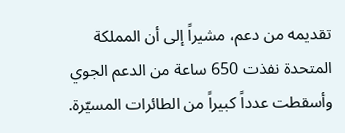تقديمه من دعم، مشيراً إلى أن المملكة المتحدة نفذت 650 ساعة من الدعم الجوي وأسقطت عدداً كبيراً من الطائرات المسيّرة.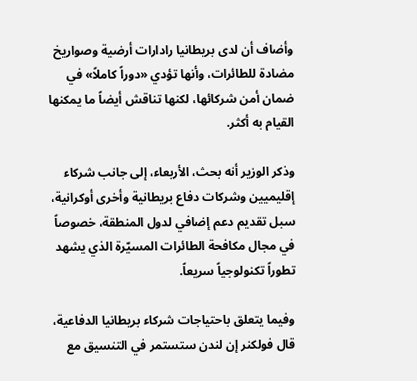وأضاف أن لدى بريطانيا رادارات أرضية وصواريخ مضادة للطائرات، وأنها تؤدي «دوراً كاملاً» في ضمان أمن شركائها، لكنها تناقش أيضاً ما يمكنها القيام به أكثر.

وذكر الوزير أنه بحث، الأربعاء، إلى جانب شركاء إقليميين وشركات دفاع بريطانية وأخرى أوكرانية، سبل تقديم دعم إضافي لدول المنطقة، خصوصاً في مجال مكافحة الطائرات المسيّرة الذي يشهد تطوراً تكنولوجياً سريعاً.

وفيما يتعلق باحتياجات شركاء بريطانيا الدفاعية، قال فولكنر إن لندن ستستمر في التنسيق مع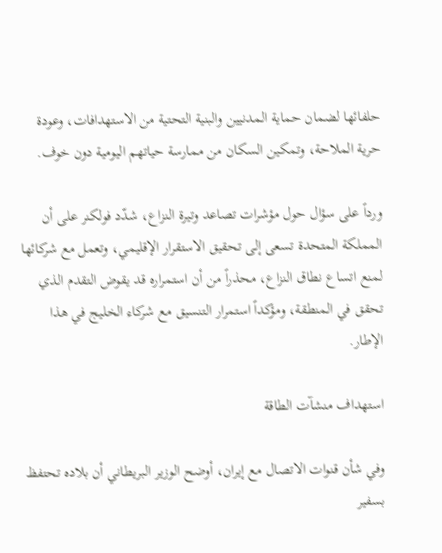حلفائها لضمان حماية المدنيين والبنية التحتية من الاستهدافات، وعودة حرية الملاحة، وتمكين السكان من ممارسة حياتهم اليومية دون خوف.

ورداً على سؤال حول مؤشرات تصاعد وتيرة النزاع، شدّد فولكنر على أن المملكة المتحدة تسعى إلى تحقيق الاستقرار الإقليمي، وتعمل مع شركائها لمنع اتساع نطاق النزاع، محذراً من أن استمراره قد يقوض التقدم الذي تحقق في المنطقة، ومؤكداً استمرار التنسيق مع شركاء الخليج في هذا الإطار.

استهداف منشآت الطاقة

وفي شأن قنوات الاتصال مع إيران، أوضح الوزير البريطاني أن بلاده تحتفظ بسفير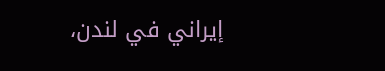إيراني في لندن،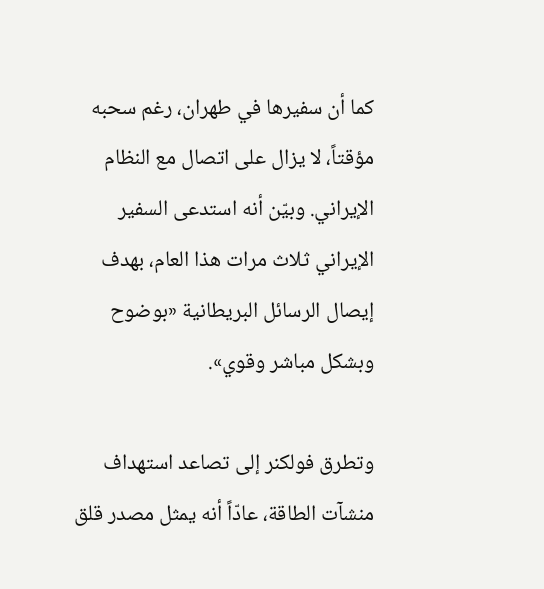كما أن سفيرها في طهران، رغم سحبه مؤقتاً، لا يزال على اتصال مع النظام الإيراني. وبيّن أنه استدعى السفير الإيراني ثلاث مرات هذا العام، بهدف إيصال الرسائل البريطانية «بوضوح وبشكل مباشر وقوي».

وتطرق فولكنر إلى تصاعد استهداف منشآت الطاقة، عادّاً أنه يمثل مصدر قلق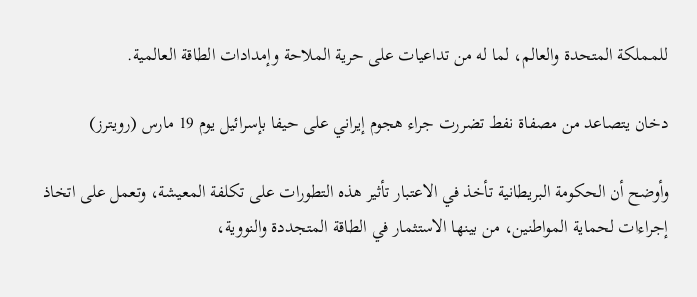للمملكة المتحدة والعالم، لما له من تداعيات على حرية الملاحة وإمدادات الطاقة العالمية.

دخان يتصاعد من مصفاة نفط تضررت جراء هجوم إيراني على حيفا بإسرائيل يوم 19 مارس (رويترز)

وأوضح أن الحكومة البريطانية تأخذ في الاعتبار تأثير هذه التطورات على تكلفة المعيشة، وتعمل على اتخاذ إجراءات لحماية المواطنين، من بينها الاستثمار في الطاقة المتجددة والنووية،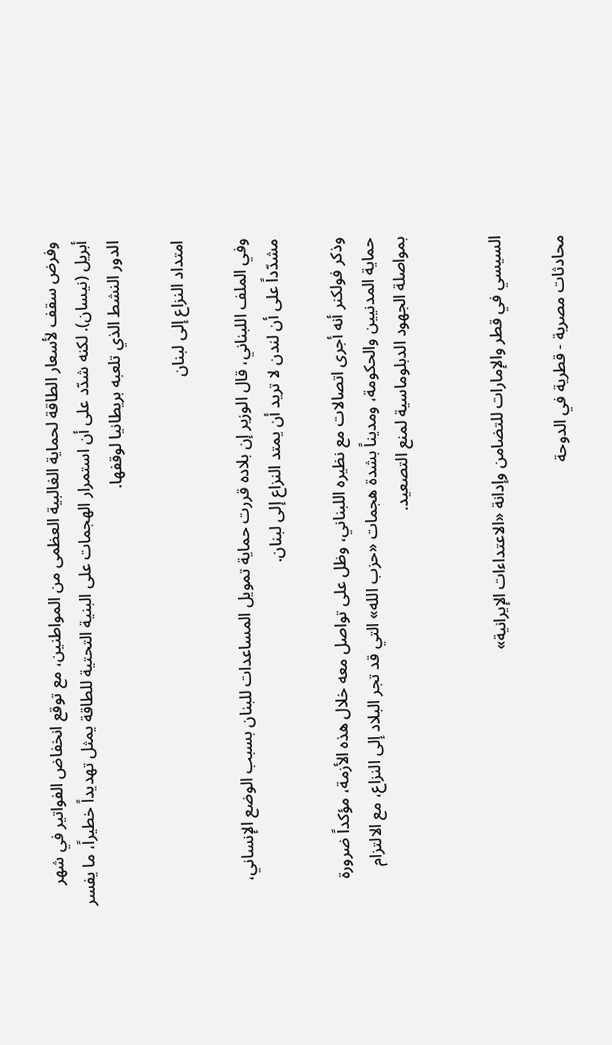وفرض سقف لأسعار الطاقة لحماية الغالبية العظمى من المواطنين، مع توقع انخفاض الفواتير في شهر أبريل (نيسان). لكنه شدّد على أن استمرار الهجمات على البنية التحتية للطاقة يمثل تهديداً خطيراً، ما يفسر الدور النشط الذي تلعبه بريطانيا لوقفها.

امتداد النزاع إلى لبنان

وفي الملف اللبناني، قال الوزير إن بلاده قررت حماية تمويل المساعدات للبنان بسبب الوضع الإنساني، مشدّداً على أن لندن لا تريد أن يمتد النزاع إلى لبنان.

وذكر فولكنر أنه أجرى اتصالات مع نظيره اللبناني، وظل على تواصل معه خلال هذه الأزمة، مؤكداً ضرورة حماية المدنيين والحكومة، ومديناً بشدة هجمات «حزب الله» التي قد تجر البلاد إلى النزاع، مع الالتزام بمواصلة الجهود الدبلوماسية لمنع التصعيد.


السيسي في قطر والإمارات للتضامن وإدانة «الاعتداءات الإيرانية»

محادثات مصرية - قطرية في الدوحة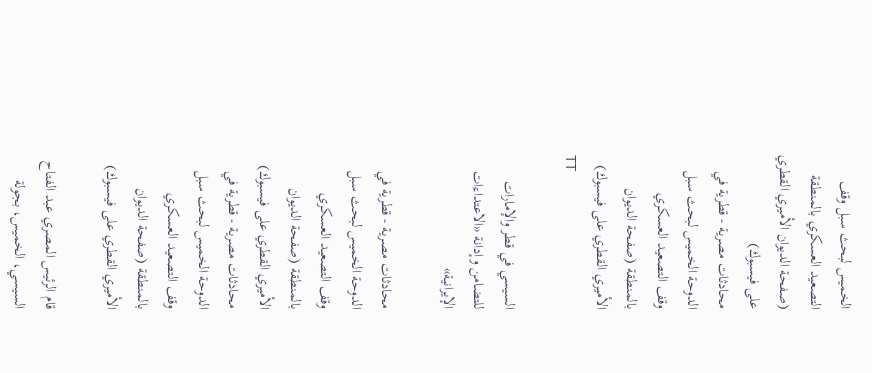الخميس لبحث سبل وقف التصعيد العسكري بالمنطقة (صفحة الديوان الأميري القطري على فيسبوك)
محادثات مصرية - قطرية في الدوحة الخميس لبحث سبل وقف التصعيد العسكري بالمنطقة (صفحة الديوان الأميري القطري على فيسبوك)
TT

السيسي في قطر والإمارات للتضامن وإدانة «الاعتداءات الإيرانية»

محادثات مصرية - قطرية في الدوحة الخميس لبحث سبل وقف التصعيد العسكري بالمنطقة (صفحة الديوان الأميري القطري على فيسبوك)
محادثات مصرية - قطرية في الدوحة الخميس لبحث سبل وقف التصعيد العسكري بالمنطقة (صفحة الديوان الأميري القطري على فيسبوك)

قام الرئيس المصري عبد الفتاح السيسي، الخميس، بجولة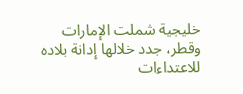خليجية شملت الإمارات وقطر، جدد خلالها إدانة بلاده للاعتداءات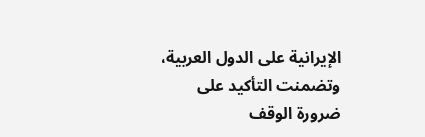الإيرانية على الدول العربية، وتضمنت التأكيد على ضرورة الوقف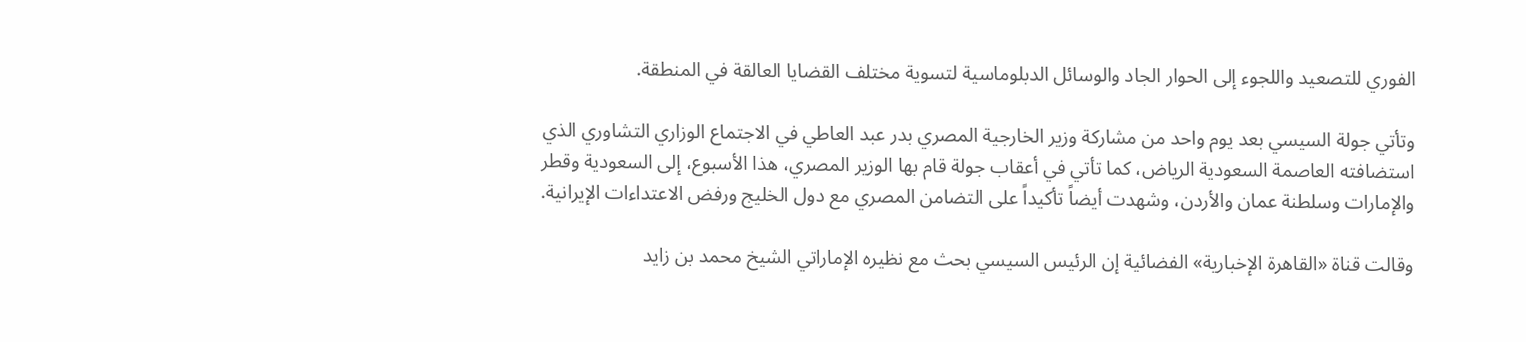الفوري للتصعيد واللجوء إلى الحوار الجاد والوسائل الدبلوماسية لتسوية مختلف القضايا العالقة في المنطقة.

وتأتي جولة السيسي بعد يوم واحد من مشاركة وزير الخارجية المصري بدر عبد العاطي في الاجتماع الوزاري التشاوري الذي استضافته العاصمة السعودية الرياض، كما تأتي في أعقاب جولة قام بها الوزير المصري، هذا الأسبوع، إلى السعودية وقطر والإمارات وسلطنة عمان والأردن، وشهدت أيضاً تأكيداً على التضامن المصري مع دول الخليج ورفض الاعتداءات الإيرانية.

وقالت قناة «القاهرة الإخبارية» الفضائية إن الرئيس السيسي بحث مع نظيره الإماراتي الشيخ محمد بن زايد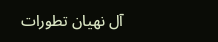آل نهيان تطورات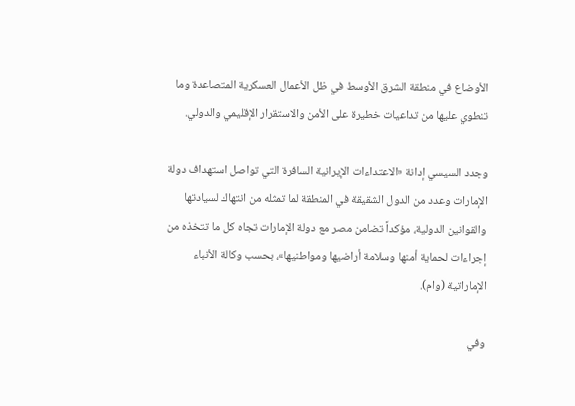الأوضاع في منطقة الشرق الأوسط في ظل الأعمال العسكرية المتصاعدة وما تنطوي عليها من تداعيات خطيرة على الأمن والاستقرار الإقليمي والدولي.

وجدد السيسي إدانة «الاعتداءات الإيرانية السافرة التي تواصل استهداف دولة الإمارات وعدد من الدول الشقيقة في المنطقة لما تمثله من انتهاك لسيادتها والقوانين الدولية، مؤكداً تضامن مصر مع دولة الإمارات تجاه كل ما تتخذه من إجراءات لحماية أمنها وسلامة أراضيها ومواطنيها»، بحسب وكالة الأنباء الإماراتية (وام).

وفي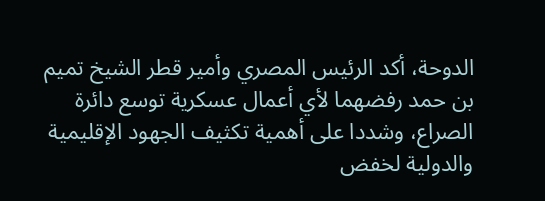الدوحة، أكد الرئيس المصري وأمير قطر الشيخ تميم بن حمد رفضهما لأي أعمال عسكرية توسع دائرة الصراع، وشددا على أهمية تكثيف الجهود الإقليمية والدولية لخفض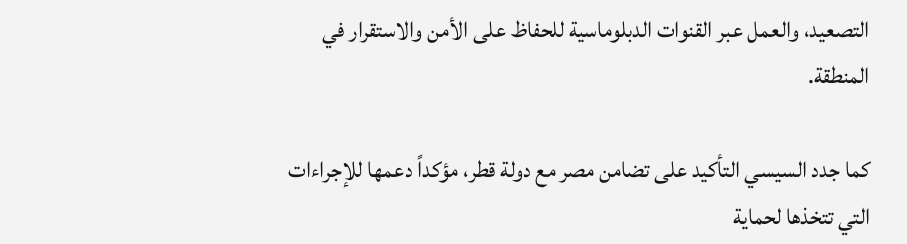التصعيد، والعمل عبر القنوات الدبلوماسية للحفاظ على الأمن والاستقرار في المنطقة.

كما جدد السيسي التأكيد على تضامن مصر مع دولة قطر، مؤكداً دعمها للإجراءات التي تتخذها لحماية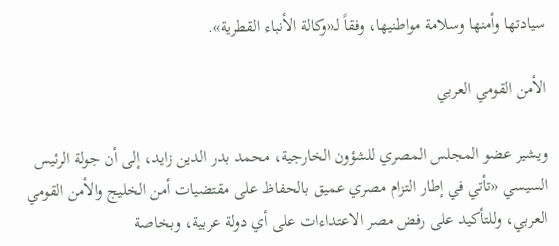سيادتها وأمنها وسلامة مواطنيها، وفقاً لـ«وكالة الأنباء القطرية».

الأمن القومي العربي

ويشير عضو المجلس المصري للشؤون الخارجية، محمد بدر الدين زايد، إلى أن جولة الرئيس السيسي «تأتي في إطار التزام مصري عميق بالحفاظ على مقتضيات أمن الخليج والأمن القومي العربي، وللتأكيد على رفض مصر الاعتداءات على أي دولة عربية، وبخاصة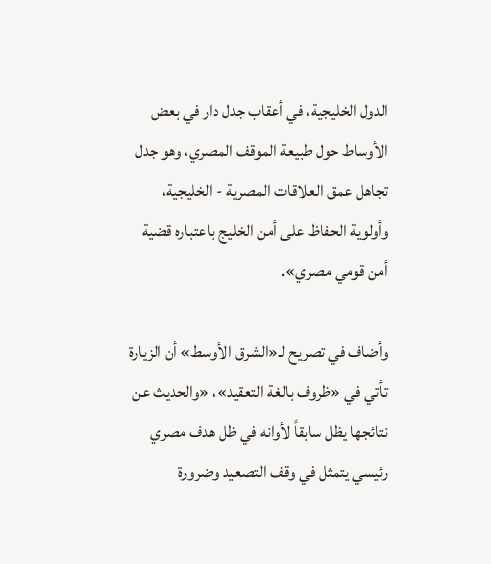الدول الخليجية، في أعقاب جدل دار في بعض الأوساط حول طبيعة الموقف المصري، وهو جدل تجاهل عمق العلاقات المصرية - الخليجية، وأولوية الحفاظ على أمن الخليج باعتباره قضية أمن قومي مصري».

وأضاف في تصريح لـ«الشرق الأوسط» أن الزيارة تأتي في «ظروف بالغة التعقيد»، «والحديث عن نتائجها يظل سابقاً لأوانه في ظل هدف مصري رئيسي يتمثل في وقف التصعيد وضرورة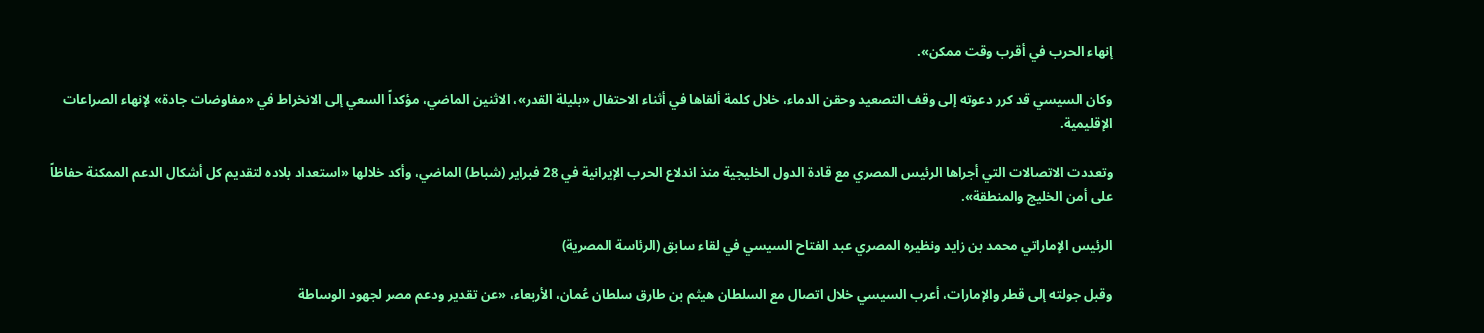إنهاء الحرب في أقرب وقت ممكن».

وكان السيسي قد كرر دعوته إلى وقف التصعيد وحقن الدماء، خلال كلمة ألقاها في أثناء الاحتفال «بليلة القدر»، الاثنين الماضي، مؤكداً السعي إلى الانخراط في «مفاوضات جادة» لإنهاء الصراعات الإقليمية.

وتعددت الاتصالات التي أجراها الرئيس المصري مع قادة الدول الخليجية منذ اندلاع الحرب الإيرانية في 28 فبراير (شباط) الماضي، وأكد خلالها «استعداد بلاده لتقديم كل أشكال الدعم الممكنة حفاظاً على أمن الخليج والمنطقة».

الرئيس الإماراتي محمد بن زايد ونظيره المصري عبد الفتاح السيسي في لقاء سابق (الرئاسة المصرية)

وقبل جولته إلى قطر والإمارات، أعرب السيسي خلال اتصال مع السلطان هيثم بن طارق سلطان عُمان، الأربعاء، «عن تقدير ودعم مصر لجهود الوساطة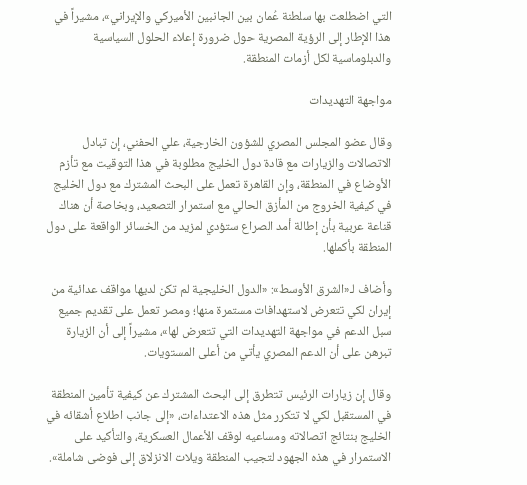التي اضطلعت بها سلطنة عُمان بين الجانبين الأميركي والإيراني»، مشيراً في هذا الإطار إلى الرؤية المصرية حول ضرورة إعلاء الحلول السياسية والدبلوماسية لكل أزمات المنطقة.

مواجهة التهديدات

وقال عضو المجلس المصري للشؤون الخارجية، علي الحفني، إن تبادل الاتصالات والزيارات مع قادة دول الخليج مطلوبة في هذا التوقيت مع تأزم الأوضاع في المنطقة، وإن القاهرة تعمل على البحث المشترك مع دول الخليج في كيفية الخروج من المأزق الحالي مع استمرار التصعيد، وبخاصة أن هناك قناعة عربية بأن إطالة أمد الصراع ستؤدي لمزيد من الخسائر الواقعة على دول المنطقة بأكملها.

وأضاف لـ«الشرق الأوسط»: «الدول الخليجية لم تكن لديها مواقف عدائية من إيران لكي تتعرض لاستهدافات مستمرة منها؛ ومصر تعمل على تقديم جميع سبل الدعم في مواجهة التهديدات التي تتعرض لها»، مشيراً إلى أن الزيارة تبرهن على أن الدعم المصري يأتي من أعلى المستويات.

وقال إن زيارات الرئيس تتطرق إلى البحث المشترك عن كيفية تأمين المنطقة في المستقبل لكي لا تتكرر مثل هذه الاعتداءات، «إلى جانب اطلاع أشقائه في الخليج بنتائج اتصالاته ومساعيه لوقف الأعمال العسكرية، والتأكيد على الاستمرار في هذه الجهود لتجيب المنطقة ويلات الانزلاق إلى فوضى شاملة».